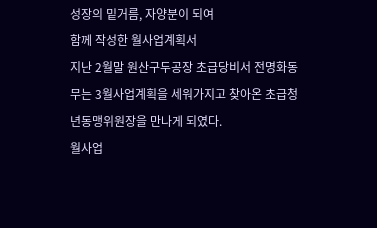성장의 밑거름, 자양분이 되여
함께 작성한 월사업계획서
지난 2월말 원산구두공장 초급당비서 전명화동무는 3월사업계획을 세워가지고 찾아온 초급청년동맹위원장을 만나게 되였다.
월사업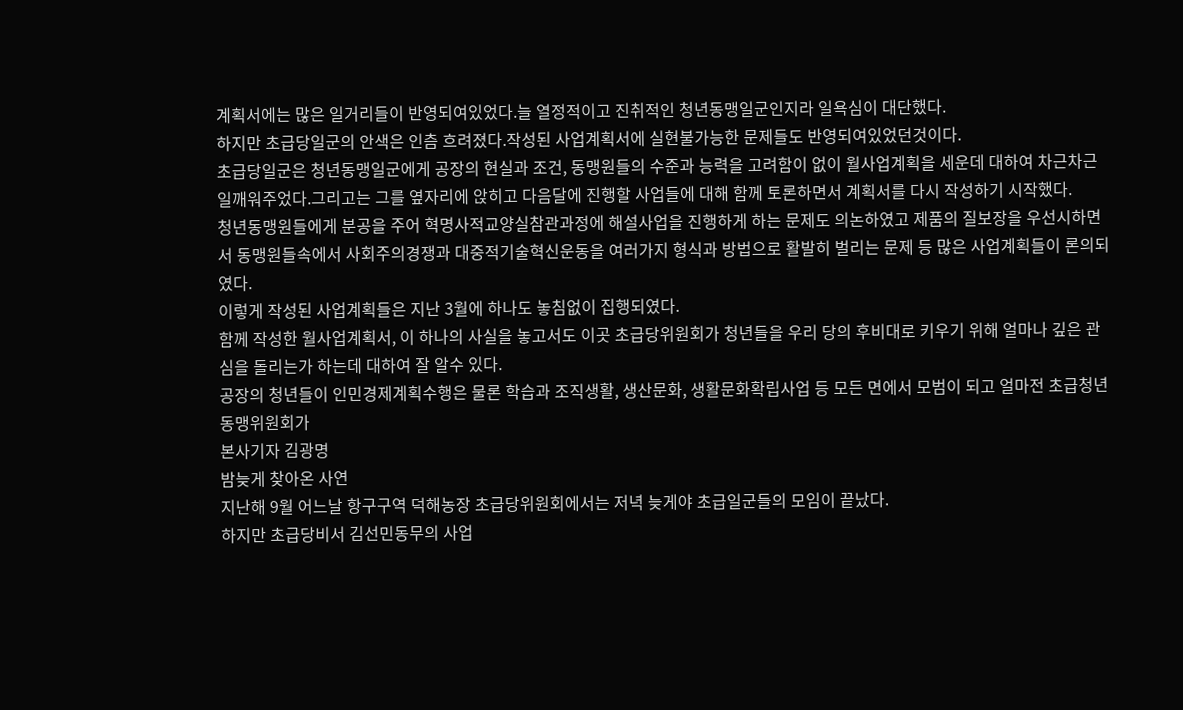계획서에는 많은 일거리들이 반영되여있었다.늘 열정적이고 진취적인 청년동맹일군인지라 일욕심이 대단했다.
하지만 초급당일군의 안색은 인츰 흐려졌다.작성된 사업계획서에 실현불가능한 문제들도 반영되여있었던것이다.
초급당일군은 청년동맹일군에게 공장의 현실과 조건, 동맹원들의 수준과 능력을 고려함이 없이 월사업계획을 세운데 대하여 차근차근 일깨워주었다.그리고는 그를 옆자리에 앉히고 다음달에 진행할 사업들에 대해 함께 토론하면서 계획서를 다시 작성하기 시작했다.
청년동맹원들에게 분공을 주어 혁명사적교양실참관과정에 해설사업을 진행하게 하는 문제도 의논하였고 제품의 질보장을 우선시하면서 동맹원들속에서 사회주의경쟁과 대중적기술혁신운동을 여러가지 형식과 방법으로 활발히 벌리는 문제 등 많은 사업계획들이 론의되였다.
이렇게 작성된 사업계획들은 지난 3월에 하나도 놓침없이 집행되였다.
함께 작성한 월사업계획서, 이 하나의 사실을 놓고서도 이곳 초급당위원회가 청년들을 우리 당의 후비대로 키우기 위해 얼마나 깊은 관심을 돌리는가 하는데 대하여 잘 알수 있다.
공장의 청년들이 인민경제계획수행은 물론 학습과 조직생활, 생산문화, 생활문화확립사업 등 모든 면에서 모범이 되고 얼마전 초급청년동맹위원회가
본사기자 김광명
밤늦게 찾아온 사연
지난해 9월 어느날 항구구역 덕해농장 초급당위원회에서는 저녁 늦게야 초급일군들의 모임이 끝났다.
하지만 초급당비서 김선민동무의 사업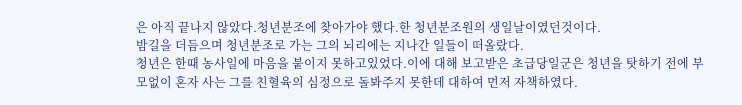은 아직 끝나지 않았다.청년분조에 찾아가야 했다.한 청년분조원의 생일날이였던것이다.
밤길을 더듬으며 청년분조로 가는 그의 뇌리에는 지나간 일들이 떠올랐다.
청년은 한때 농사일에 마음을 붙이지 못하고있었다.이에 대해 보고받은 초급당일군은 청년을 탓하기 전에 부모없이 혼자 사는 그를 친혈육의 심정으로 돌봐주지 못한데 대하여 먼저 자책하였다.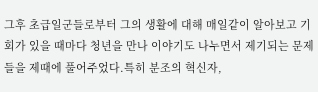그후 초급일군들로부터 그의 생활에 대해 매일같이 알아보고 기회가 있을 때마다 청년을 만나 이야기도 나누면서 제기되는 문제들을 제때에 풀어주었다.특히 분조의 혁신자,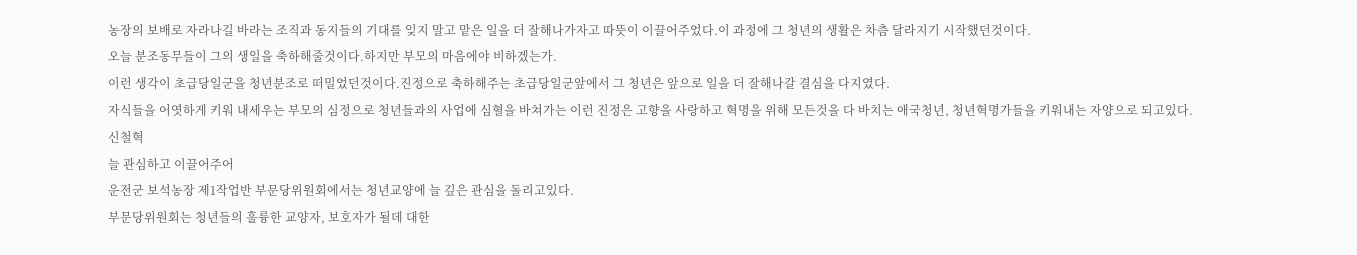농장의 보배로 자라나길 바라는 조직과 동지들의 기대를 잊지 말고 맡은 일을 더 잘해나가자고 따뜻이 이끌어주었다.이 과정에 그 청년의 생활은 차츰 달라지기 시작했던것이다.
오늘 분조동무들이 그의 생일을 축하해줄것이다.하지만 부모의 마음에야 비하겠는가.
이런 생각이 초급당일군을 청년분조로 떠밀었던것이다.진정으로 축하해주는 초급당일군앞에서 그 청년은 앞으로 일을 더 잘해나갈 결심을 다지였다.
자식들을 어엿하게 키워 내세우는 부모의 심정으로 청년들과의 사업에 심혈을 바쳐가는 이런 진정은 고향을 사랑하고 혁명을 위해 모든것을 다 바치는 애국청년, 청년혁명가들을 키워내는 자양으로 되고있다.
신철혁
늘 관심하고 이끌어주어
운전군 보석농장 제1작업반 부문당위원회에서는 청년교양에 늘 깊은 관심을 돌리고있다.
부문당위원회는 청년들의 훌륭한 교양자, 보호자가 될데 대한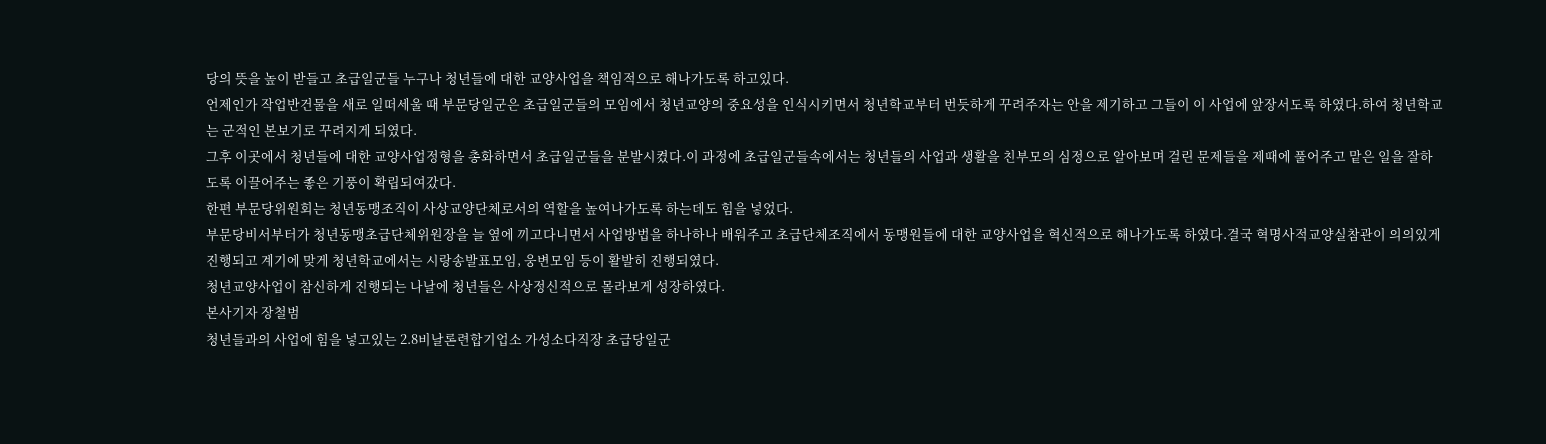당의 뜻을 높이 받들고 초급일군들 누구나 청년들에 대한 교양사업을 책임적으로 해나가도록 하고있다.
언제인가 작업반건물을 새로 일떠세울 때 부문당일군은 초급일군들의 모임에서 청년교양의 중요성을 인식시키면서 청년학교부터 번듯하게 꾸려주자는 안을 제기하고 그들이 이 사업에 앞장서도록 하였다.하여 청년학교는 군적인 본보기로 꾸려지게 되였다.
그후 이곳에서 청년들에 대한 교양사업정형을 총화하면서 초급일군들을 분발시켰다.이 과정에 초급일군들속에서는 청년들의 사업과 생활을 친부모의 심정으로 알아보며 걸린 문제들을 제때에 풀어주고 맡은 일을 잘하도록 이끌어주는 좋은 기풍이 확립되여갔다.
한편 부문당위원회는 청년동맹조직이 사상교양단체로서의 역할을 높여나가도록 하는데도 힘을 넣었다.
부문당비서부터가 청년동맹초급단체위원장을 늘 옆에 끼고다니면서 사업방법을 하나하나 배워주고 초급단체조직에서 동맹원들에 대한 교양사업을 혁신적으로 해나가도록 하였다.결국 혁명사적교양실참관이 의의있게 진행되고 계기에 맞게 청년학교에서는 시랑송발표모임, 웅변모임 등이 활발히 진행되였다.
청년교양사업이 참신하게 진행되는 나날에 청년들은 사상정신적으로 몰라보게 성장하였다.
본사기자 장철범
청년들과의 사업에 힘을 넣고있는 2.8비날론련합기업소 가성소다직장 초급당일군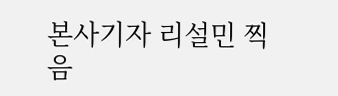본사기자 리설민 찍음